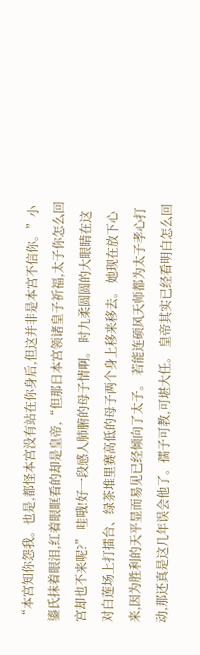“本宫知你怨我。也是,都怪本宫没有站在你身后,但这并非是本宫不信你。”小鎏氏抹着眼泪,红着眼眶看的却是皇帝,“但那日本宫领诸皇子祈福,太子你怎么回宫却也不来呢?” 哇哦!好一段感人肺腑的母子情啊。 时九柔圆圆的大眼睛在这对白莲场上打擂台、绿茶堆里赛高低的母子两个身上移来移去。 她现在放下心来,因为胜利的天平显而易见已经倾向了太子。 若能连硕风天师都为太子孝心打动,那还真是这几年误会他了。孺子可教,可堪大任。 皇帝其实已经看明白怎么回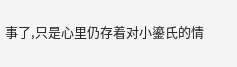事了,只是心里仍存着对小鎏氏的情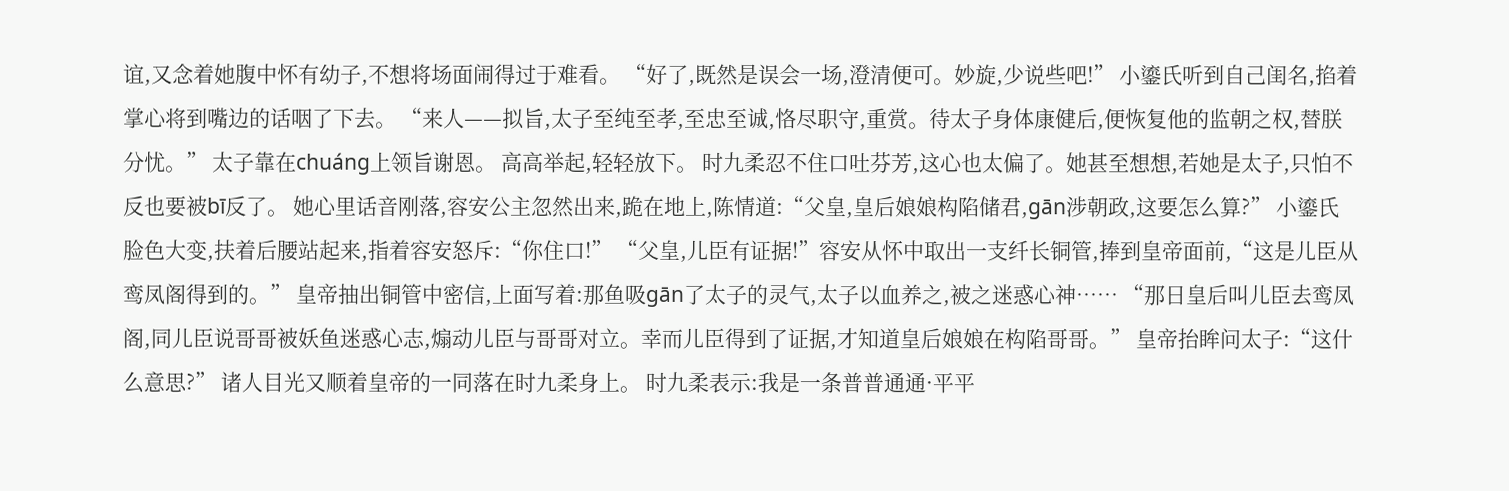谊,又念着她腹中怀有幼子,不想将场面闹得过于难看。 “好了,既然是误会一场,澄清便可。妙旋,少说些吧!” 小鎏氏听到自己闺名,掐着掌心将到嘴边的话咽了下去。 “来人——拟旨,太子至纯至孝,至忠至诚,恪尽职守,重赏。待太子身体康健后,便恢复他的监朝之权,替朕分忧。” 太子靠在chuáng上领旨谢恩。 高高举起,轻轻放下。 时九柔忍不住口吐芬芳,这心也太偏了。她甚至想想,若她是太子,只怕不反也要被bī反了。 她心里话音刚落,容安公主忽然出来,跪在地上,陈情道:“父皇,皇后娘娘构陷储君,gān涉朝政,这要怎么算?” 小鎏氏脸色大变,扶着后腰站起来,指着容安怒斥:“你住口!” “父皇,儿臣有证据!”容安从怀中取出一支纤长铜管,捧到皇帝面前,“这是儿臣从鸾凤阁得到的。” 皇帝抽出铜管中密信,上面写着:那鱼吸gān了太子的灵气,太子以血养之,被之迷惑心神…… “那日皇后叫儿臣去鸾凤阁,同儿臣说哥哥被妖鱼迷惑心志,煽动儿臣与哥哥对立。幸而儿臣得到了证据,才知道皇后娘娘在构陷哥哥。” 皇帝抬眸问太子:“这什么意思?” 诸人目光又顺着皇帝的一同落在时九柔身上。 时九柔表示:我是一条普普通通·平平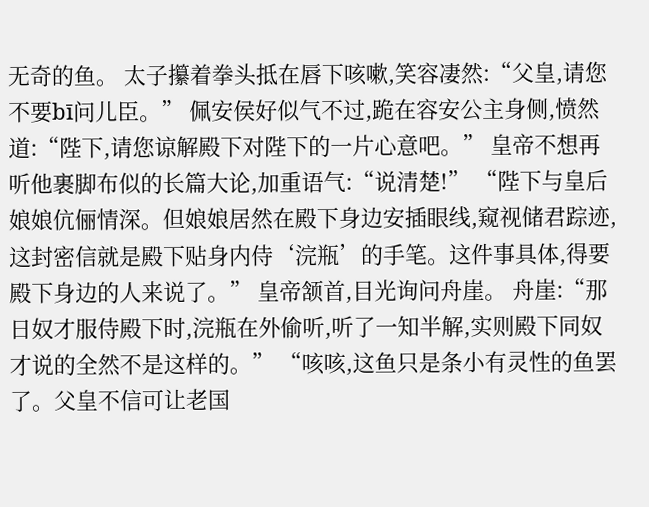无奇的鱼。 太子攥着拳头抵在唇下咳嗽,笑容凄然:“父皇,请您不要bī问儿臣。” 佩安侯好似气不过,跪在容安公主身侧,愤然道:“陛下,请您谅解殿下对陛下的一片心意吧。” 皇帝不想再听他裹脚布似的长篇大论,加重语气:“说清楚!” “陛下与皇后娘娘伉俪情深。但娘娘居然在殿下身边安插眼线,窥视储君踪迹,这封密信就是殿下贴身内侍‘浣瓶’的手笔。这件事具体,得要殿下身边的人来说了。” 皇帝颔首,目光询问舟崖。 舟崖:“那日奴才服侍殿下时,浣瓶在外偷听,听了一知半解,实则殿下同奴才说的全然不是这样的。” “咳咳,这鱼只是条小有灵性的鱼罢了。父皇不信可让老国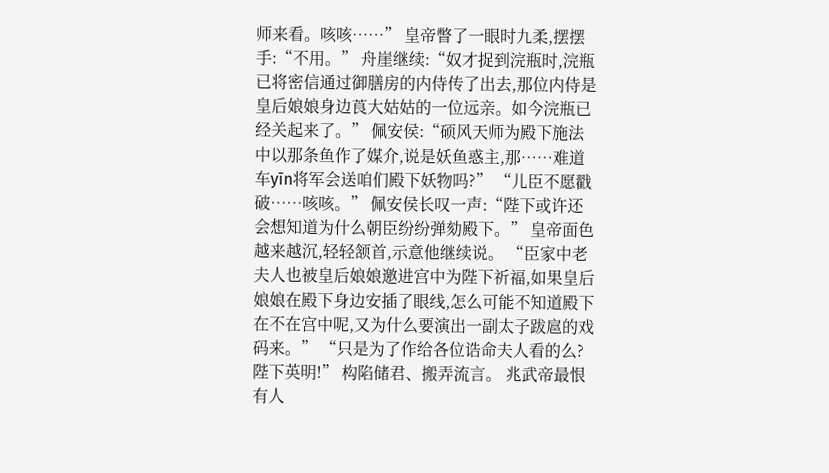师来看。咳咳……” 皇帝瞥了一眼时九柔,摆摆手:“不用。” 舟崖继续:“奴才捉到浣瓶时,浣瓶已将密信通过御膳房的内侍传了出去,那位内侍是皇后娘娘身边莨大姑姑的一位远亲。如今浣瓶已经关起来了。” 佩安侯:“硕风天师为殿下施法中以那条鱼作了媒介,说是妖鱼惑主,那……难道车yīn将军会送咱们殿下妖物吗?” “儿臣不愿戳破……咳咳。” 佩安侯长叹一声:“陛下或许还会想知道为什么朝臣纷纷弹劾殿下。” 皇帝面色越来越沉,轻轻颔首,示意他继续说。 “臣家中老夫人也被皇后娘娘邀进宫中为陛下祈福,如果皇后娘娘在殿下身边安插了眼线,怎么可能不知道殿下在不在宫中呢,又为什么要演出一副太子跋扈的戏码来。” “只是为了作给各位诰命夫人看的么?陛下英明!” 构陷储君、搬弄流言。 兆武帝最恨有人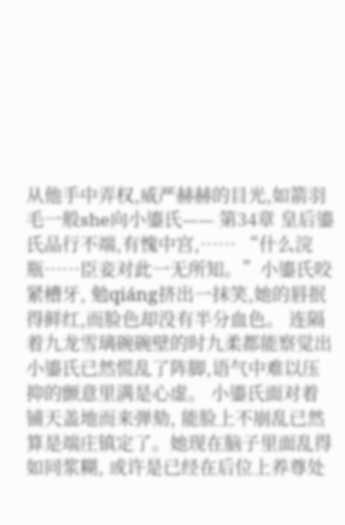从他手中弄权,威严赫赫的目光,如箭羽毛一般she向小鎏氏—— 第34章 皇后鎏氏品行不端,有愧中宫,…… “什么浣瓶……臣妾对此一无所知。”小鎏氏咬紧槽牙, 勉qiáng挤出一抹笑,她的唇抿得鲜红,而脸色却没有半分血色。 连隔着九龙雪璃碗碗壁的时九柔都能察觉出小鎏氏已然慌乱了阵脚,语气中难以压抑的颤意里满是心虚。 小鎏氏面对着铺天盖地而来弹劾, 能脸上不崩乱已然算是端庄镇定了。她现在脑子里面乱得如同浆糊, 或许是已经在后位上养尊处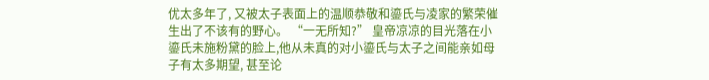优太多年了, 又被太子表面上的温顺恭敬和鎏氏与凌家的繁荣催生出了不该有的野心。 “一无所知?” 皇帝凉凉的目光落在小鎏氏未施粉黛的脸上,他从未真的对小鎏氏与太子之间能亲如母子有太多期望, 甚至论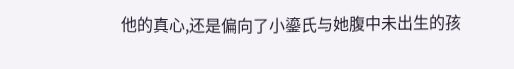他的真心,还是偏向了小鎏氏与她腹中未出生的孩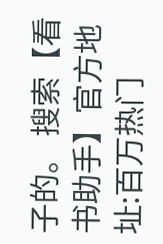子的。 搜索【看书助手】官方地址:百万热门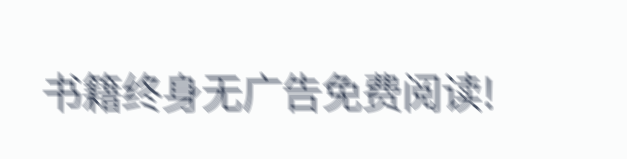书籍终身无广告免费阅读!